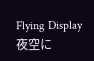Flying Display 夜空に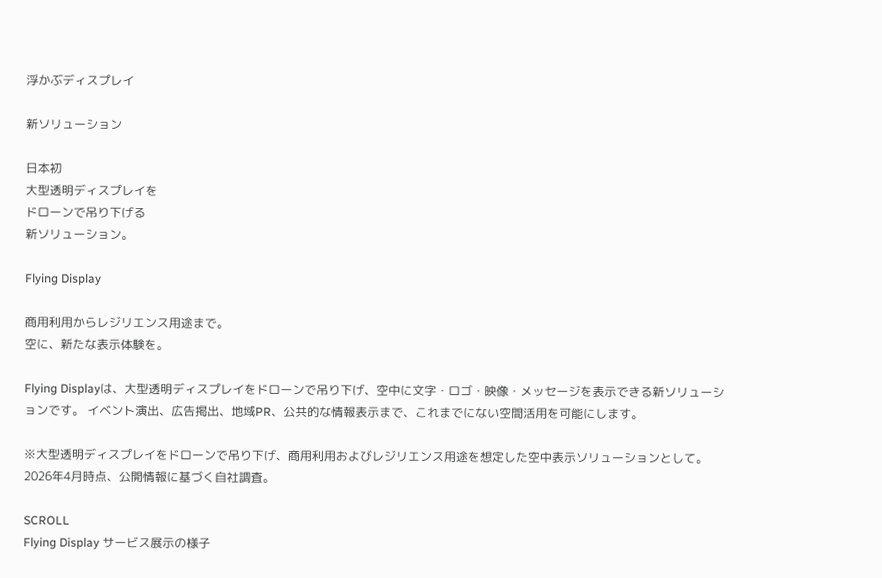浮かぶディスプレイ

新ソリューション

日本初
大型透明ディスプレイを
ドローンで吊り下げる
新ソリューション。

Flying Display

商用利用からレジリエンス用途まで。
空に、新たな表示体験を。

Flying Displayは、大型透明ディスプレイをドローンで吊り下げ、空中に文字・ロゴ・映像・メッセージを表示できる新ソリューションです。 イベント演出、広告掲出、地域PR、公共的な情報表示まで、これまでにない空間活用を可能にします。

※大型透明ディスプレイをドローンで吊り下げ、商用利用およびレジリエンス用途を想定した空中表示ソリューションとして。2026年4月時点、公開情報に基づく自社調査。

SCROLL
Flying Display サービス展示の様子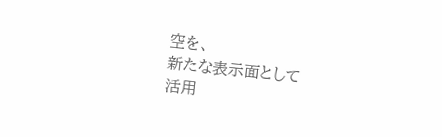空を、
新たな表示面として
活用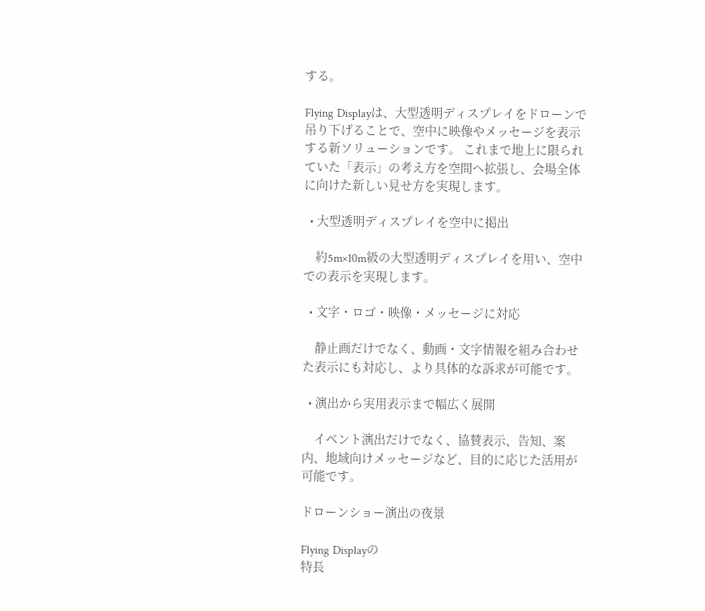する。

Flying Displayは、大型透明ディスプレイをドローンで吊り下げることで、空中に映像やメッセージを表示する新ソリューションです。 これまで地上に限られていた「表示」の考え方を空間へ拡張し、会場全体に向けた新しい見せ方を実現します。

  • 大型透明ディスプレイを空中に掲出

    約5m×10m級の大型透明ディスプレイを用い、空中での表示を実現します。

  • 文字・ロゴ・映像・メッセージに対応

    静止画だけでなく、動画・文字情報を組み合わせた表示にも対応し、より具体的な訴求が可能です。

  • 演出から実用表示まで幅広く展開

    イベント演出だけでなく、協賛表示、告知、案内、地域向けメッセージなど、目的に応じた活用が可能です。

ドローンショー演出の夜景

Flying Displayの
特長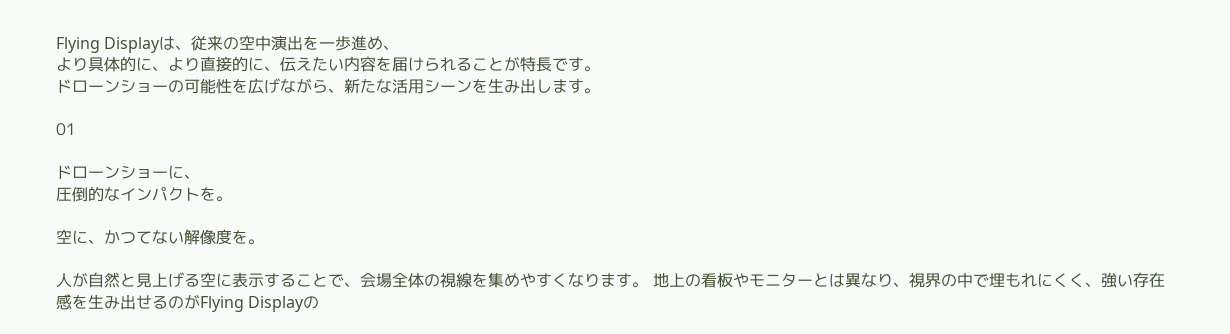Flying Displayは、従来の空中演出を一歩進め、
より具体的に、より直接的に、伝えたい内容を届けられることが特長です。
ドローンショーの可能性を広げながら、新たな活用シーンを生み出します。

01

ドローンショーに、
圧倒的なインパクトを。

空に、かつてない解像度を。

人が自然と見上げる空に表示することで、会場全体の視線を集めやすくなります。 地上の看板やモニターとは異なり、視界の中で埋もれにくく、強い存在感を生み出せるのがFlying Displayの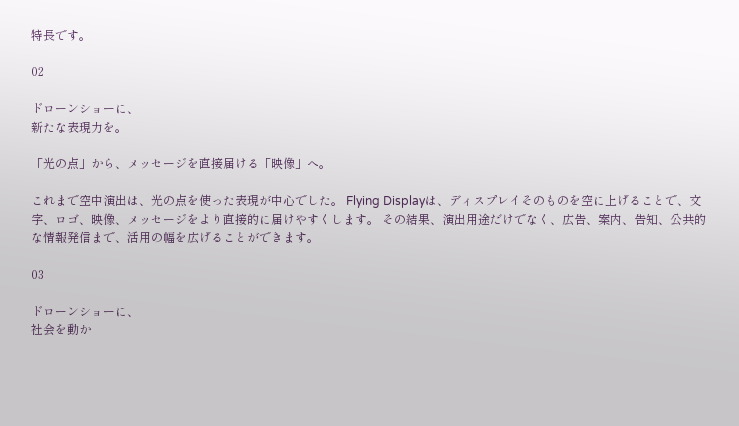特長です。

02

ドローンショーに、
新たな表現力を。

「光の点」から、メッセージを直接届ける「映像」へ。

これまで空中演出は、光の点を使った表現が中心でした。 Flying Displayは、ディスプレイそのものを空に上げることで、文字、ロゴ、映像、メッセージをより直接的に届けやすくします。 その結果、演出用途だけでなく、広告、案内、告知、公共的な情報発信まで、活用の幅を広げることができます。

03

ドローンショーに、
社会を動か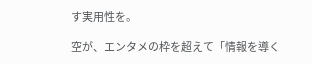す実用性を。

空が、エンタメの枠を超えて「情報を導く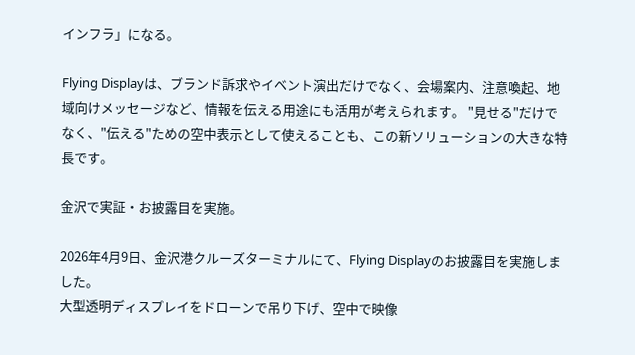インフラ」になる。

Flying Displayは、ブランド訴求やイベント演出だけでなく、会場案内、注意喚起、地域向けメッセージなど、情報を伝える用途にも活用が考えられます。 "見せる"だけでなく、"伝える"ための空中表示として使えることも、この新ソリューションの大きな特長です。

金沢で実証・お披露目を実施。

2026年4月9日、金沢港クルーズターミナルにて、Flying Displayのお披露目を実施しました。
大型透明ディスプレイをドローンで吊り下げ、空中で映像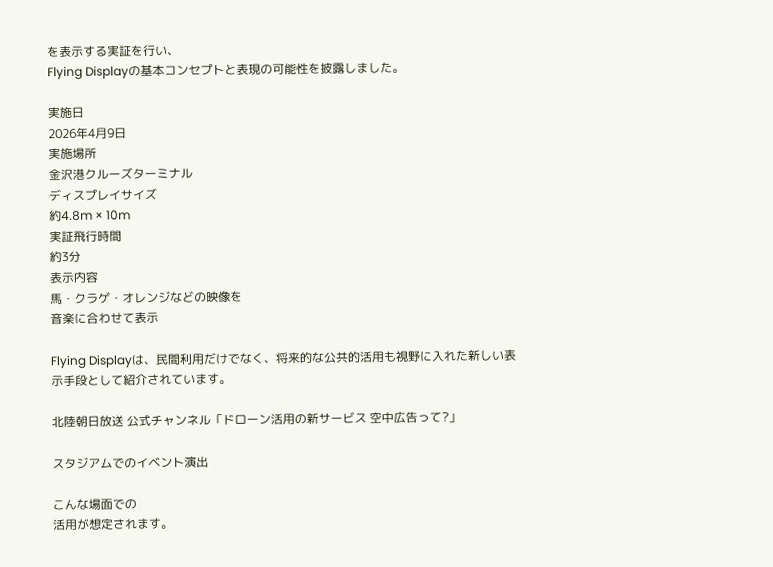を表示する実証を行い、
Flying Displayの基本コンセプトと表現の可能性を披露しました。

実施日
2026年4月9日
実施場所
金沢港クルーズターミナル
ディスプレイサイズ
約4.8m × 10m
実証飛行時間
約3分
表示内容
馬・クラゲ・オレンジなどの映像を
音楽に合わせて表示

Flying Displayは、民間利用だけでなく、将来的な公共的活用も視野に入れた新しい表示手段として紹介されています。

北陸朝日放送 公式チャンネル「ドローン活用の新サービス 空中広告って?」

スタジアムでのイベント演出

こんな場面での
活用が想定されます。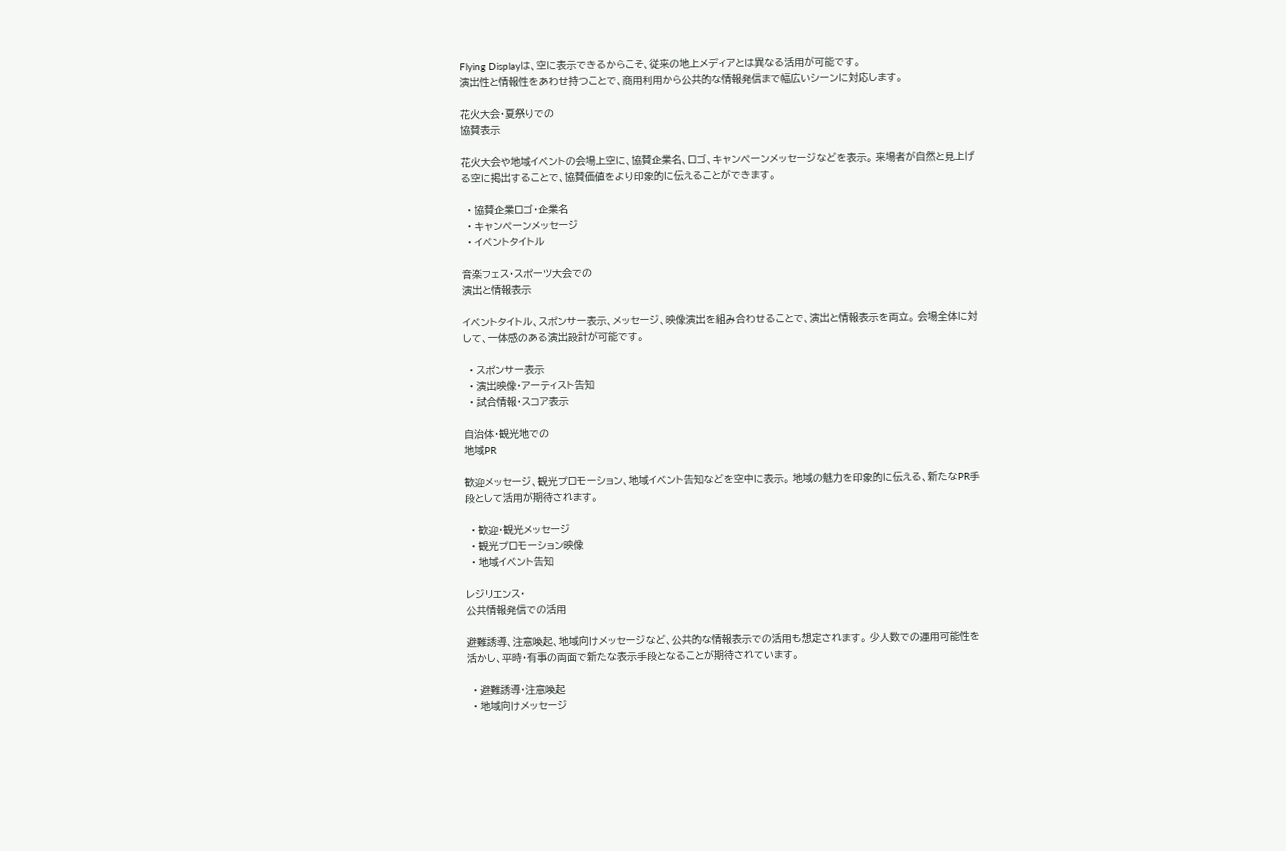Flying Displayは、空に表示できるからこそ、従来の地上メディアとは異なる活用が可能です。
演出性と情報性をあわせ持つことで、商用利用から公共的な情報発信まで幅広いシーンに対応します。

花火大会・夏祭りでの
協賛表示

花火大会や地域イベントの会場上空に、協賛企業名、ロゴ、キャンペーンメッセージなどを表示。 来場者が自然と見上げる空に掲出することで、協賛価値をより印象的に伝えることができます。

  • 協賛企業ロゴ・企業名
  • キャンペーンメッセージ
  • イベントタイトル

音楽フェス・スポーツ大会での
演出と情報表示

イベントタイトル、スポンサー表示、メッセージ、映像演出を組み合わせることで、演出と情報表示を両立。 会場全体に対して、一体感のある演出設計が可能です。

  • スポンサー表示
  • 演出映像・アーティスト告知
  • 試合情報・スコア表示

自治体・観光地での
地域PR

歓迎メッセージ、観光プロモーション、地域イベント告知などを空中に表示。 地域の魅力を印象的に伝える、新たなPR手段として活用が期待されます。

  • 歓迎・観光メッセージ
  • 観光プロモーション映像
  • 地域イベント告知

レジリエンス・
公共情報発信での活用

避難誘導、注意喚起、地域向けメッセージなど、公共的な情報表示での活用も想定されます。 少人数での運用可能性を活かし、平時・有事の両面で新たな表示手段となることが期待されています。

  • 避難誘導・注意喚起
  • 地域向けメッセージ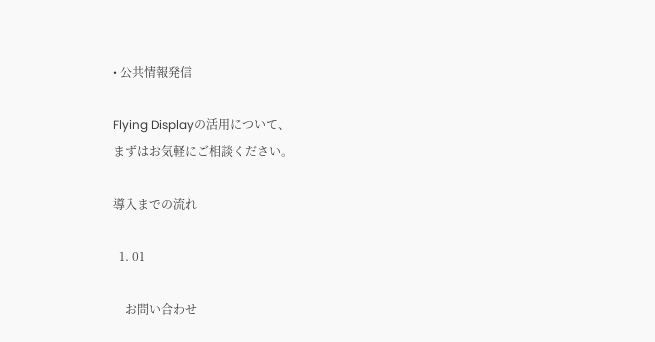• 公共情報発信

Flying Displayの活用について、
まずはお気軽にご相談ください。

導入までの流れ

  1. 01

    お問い合わせ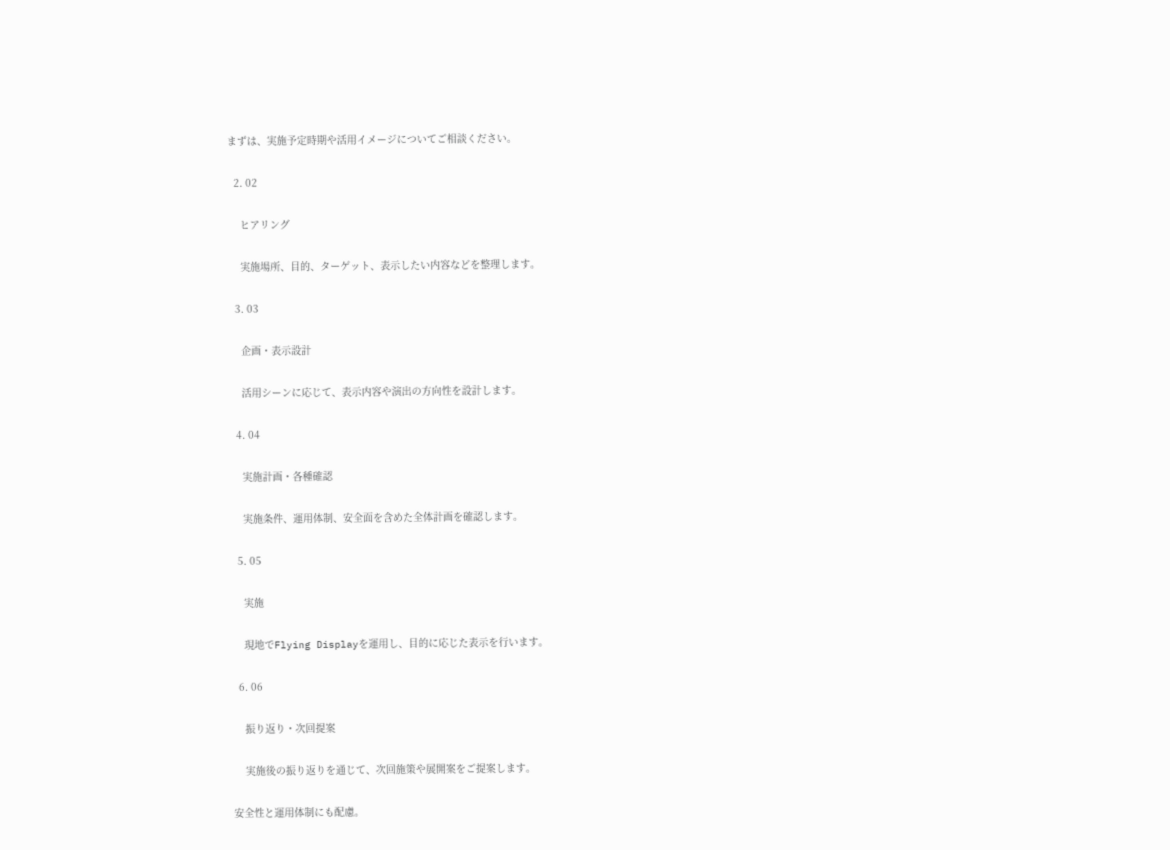まずは、実施予定時期や活用イメージについてご相談ください。

  2. 02

    ヒアリング

    実施場所、目的、ターゲット、表示したい内容などを整理します。

  3. 03

    企画・表示設計

    活用シーンに応じて、表示内容や演出の方向性を設計します。

  4. 04

    実施計画・各種確認

    実施条件、運用体制、安全面を含めた全体計画を確認します。

  5. 05

    実施

    現地でFlying Displayを運用し、目的に応じた表示を行います。

  6. 06

    振り返り・次回提案

    実施後の振り返りを通じて、次回施策や展開案をご提案します。

安全性と運用体制にも配慮。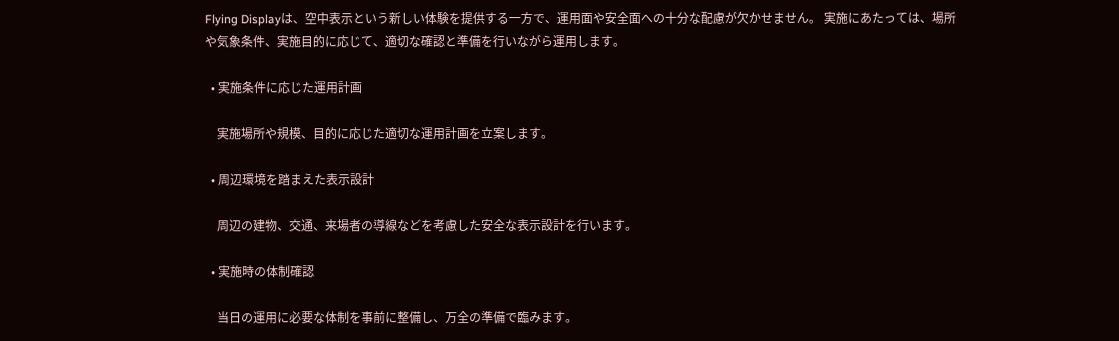Flying Displayは、空中表示という新しい体験を提供する一方で、運用面や安全面への十分な配慮が欠かせません。 実施にあたっては、場所や気象条件、実施目的に応じて、適切な確認と準備を行いながら運用します。

  • 実施条件に応じた運用計画

    実施場所や規模、目的に応じた適切な運用計画を立案します。

  • 周辺環境を踏まえた表示設計

    周辺の建物、交通、来場者の導線などを考慮した安全な表示設計を行います。

  • 実施時の体制確認

    当日の運用に必要な体制を事前に整備し、万全の準備で臨みます。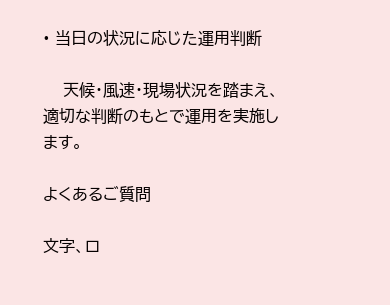• 当日の状況に応じた運用判断

    天候・風速・現場状況を踏まえ、適切な判断のもとで運用を実施します。

よくあるご質問

文字、ロ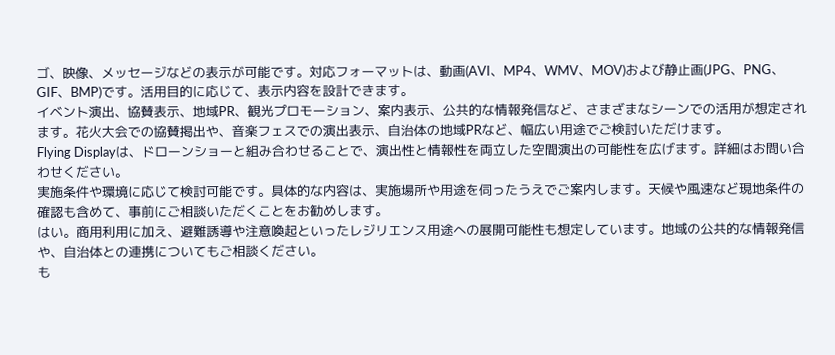ゴ、映像、メッセージなどの表示が可能です。対応フォーマットは、動画(AVI、MP4、WMV、MOV)および静止画(JPG、PNG、GIF、BMP)です。活用目的に応じて、表示内容を設計できます。
イベント演出、協賛表示、地域PR、観光プロモーション、案内表示、公共的な情報発信など、さまざまなシーンでの活用が想定されます。花火大会での協賛掲出や、音楽フェスでの演出表示、自治体の地域PRなど、幅広い用途でご検討いただけます。
Flying Displayは、ドローンショーと組み合わせることで、演出性と情報性を両立した空間演出の可能性を広げます。詳細はお問い合わせください。
実施条件や環境に応じて検討可能です。具体的な内容は、実施場所や用途を伺ったうえでご案内します。天候や風速など現地条件の確認も含めて、事前にご相談いただくことをお勧めします。
はい。商用利用に加え、避難誘導や注意喚起といったレジリエンス用途への展開可能性も想定しています。地域の公共的な情報発信や、自治体との連携についてもご相談ください。
も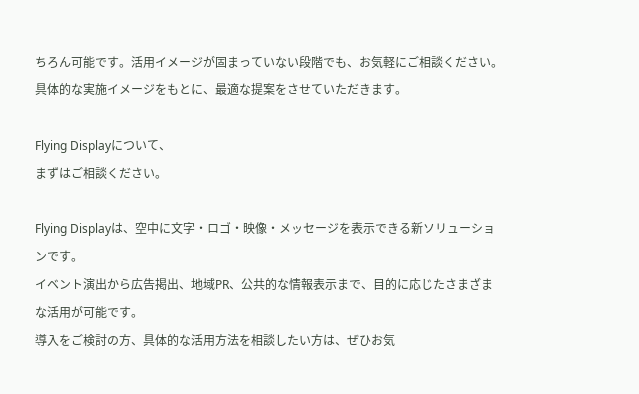ちろん可能です。活用イメージが固まっていない段階でも、お気軽にご相談ください。具体的な実施イメージをもとに、最適な提案をさせていただきます。

Flying Displayについて、
まずはご相談ください。

Flying Displayは、空中に文字・ロゴ・映像・メッセージを表示できる新ソリューションです。
イベント演出から広告掲出、地域PR、公共的な情報表示まで、目的に応じたさまざまな活用が可能です。
導入をご検討の方、具体的な活用方法を相談したい方は、ぜひお気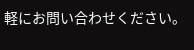軽にお問い合わせください。